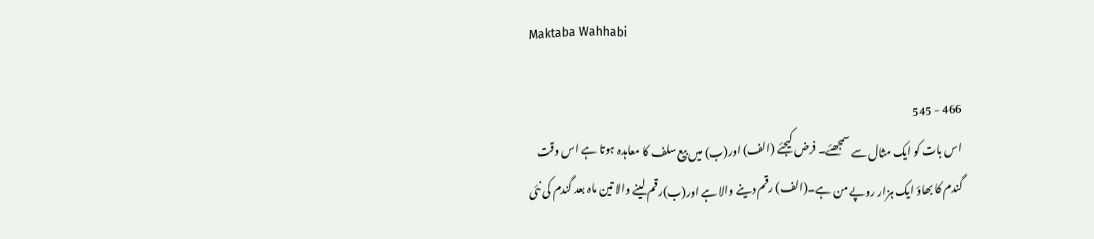Maktaba Wahhabi

466 - 545
اس بات کو ایک مثال سے سمجھئے۔ فرض کیجئے (الف) اور(ب) میں بیع سلف کا معاہدہ ہوتا ہے اس وقت گندم کا بھاؤ ایک ہزار روپے من ہے۔(الف) رقم دینے والا ہے اور(ب)رقم لینے والا تین ماہ بعد گندم کی نئی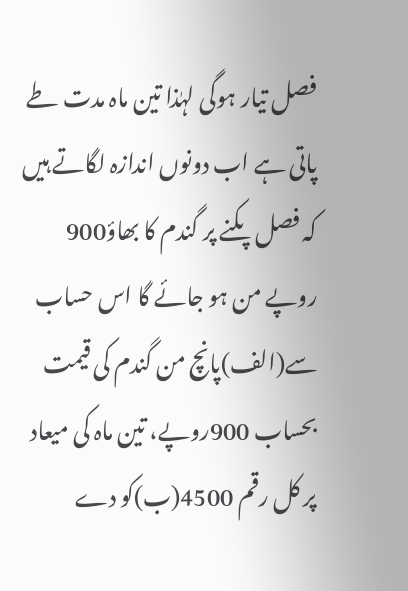فصل تیار ہوگی لہٰذا تین ماہ مدت طے پاتی ہے اب دونوں اندازہ لگاتے ہیں کہ فصل پکنے پر گندم کا بھاؤ900 روپے من ہو جائے گا اس حساب سے(الف)پانچ من گندم کی قیمت بحساب 900روپے، تین ماہ کی میعاد پر کل رقم 4500(ب)کو دے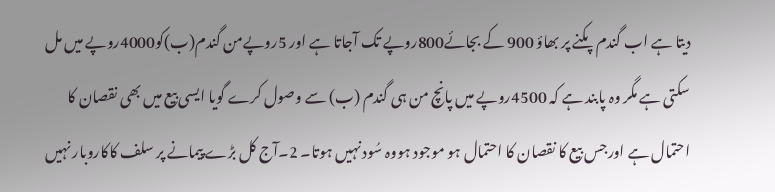دیتا ہے اب گندم پکنے پر بھاؤ 900 کے بجائے800روپے تک آجاتا ہے اور 5روپےمن گندم(ب)کو4000روپے میں مل سکتی ہے مگر وہ پابند ہے کہ 4500روپے میں پانچ من ہی گندم (ب) سے وصول کرے گویا ایسی بیع میں بھی نقصان کا احتمال ہے اورجس بیع کا نقصان کا احتمال ہو موجود ہووہ سُود نہیں ہوتا۔ 2۔آج کل بڑے پیمانے پر سلف کاکاروبار نہیں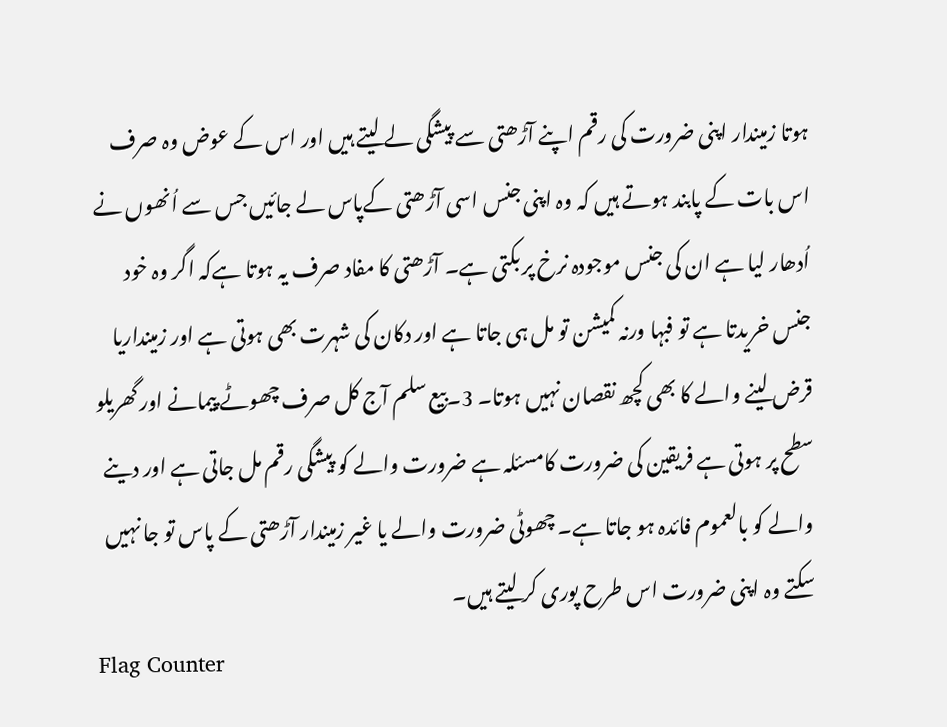ہوتا زمیندار اپنی ضرورت کی رقم اپنے آڑھتی سے پیشگی لے لیتے ہیں اور اس کے عوض وہ صرف اس بات کے پابند ہوتے ہیں کہ وہ اپنی جنس اسی آڑھتی کےپاس لے جائیں جس سے اُنھوں نے اُدھار لیا ہے ان کی جنس موجودہ نرخ پر بکتی ہے۔ آڑھتی کا مفاد صرف یہ ہوتا ہےکہ اگر وہ خود جنس خریدتا ہے تو فبہا ورنہ کمیشن تو مل ہی جاتا ہے اور دکان کی شہرت بھی ہوتی ہے اور زمینداریا قرض لینے والے کا بھی کچھ نقصان نہیں ہوتا۔ 3۔بیع سلم آج کل صرف چھوٹے پیمانے اور گھریلو سطح پر ہوتی ہے فریقین کی ضرورت کامسئلہ ہے ضرورت والے کو پیشگی رقم مل جاتی ہے اور دینے والے کو بالعموم فائدہ ہو جاتا ہے۔ چھوٹی ضرورت والے یا غیر زمیندار آڑھتی کے پاس تو جا نہیں سکتے وہ اپنی ضرورت اس طرح پوری کر لیتے ہیں۔
Flag Counter